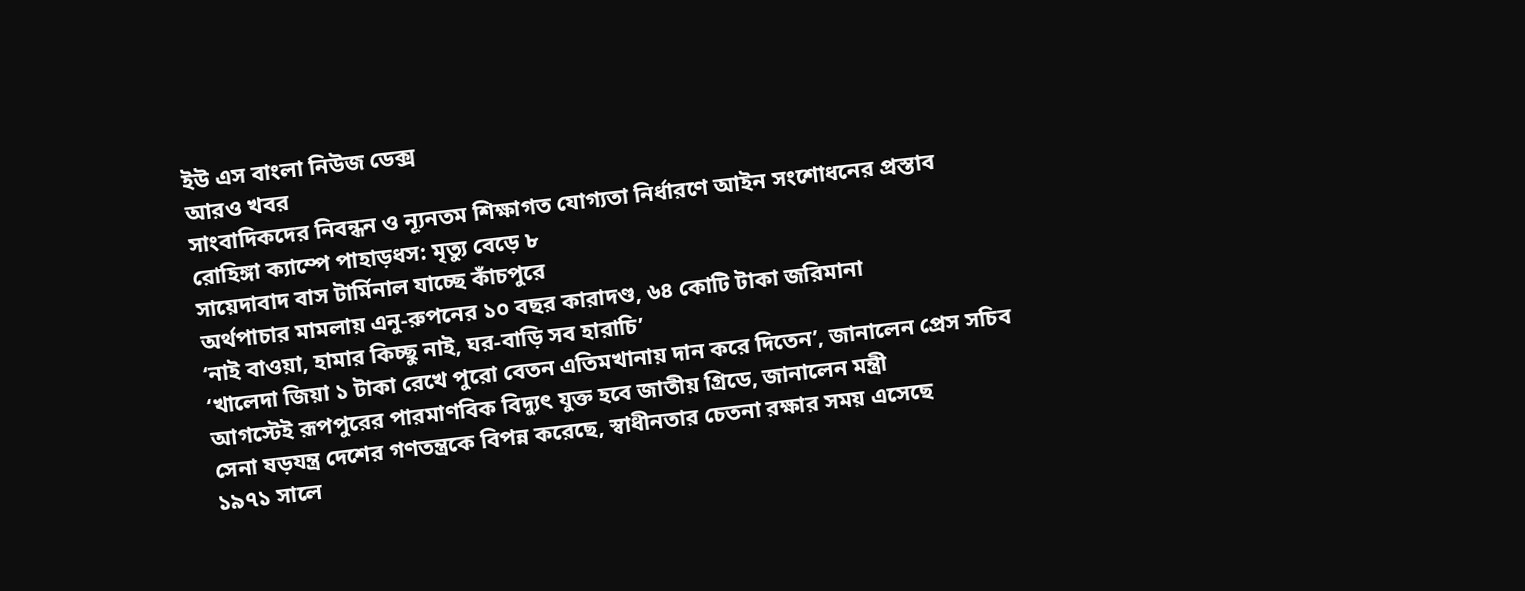ইউ এস বাংলা নিউজ ডেক্স
আরও খবর
সাংবাদিকদের নিবন্ধন ও ন্যূনতম শিক্ষাগত যোগ্যতা নির্ধারণে আইন সংশোধনের প্রস্তাব
রোহিঙ্গা ক্যাম্পে পাহাড়ধস: মৃত্যু বেড়ে ৮
সায়েদাবাদ বাস টার্মিনাল যাচ্ছে কাঁচপুরে
অর্থপাচার মামলায় এনু-রুপনের ১০ বছর কারাদণ্ড, ৬৪ কোটি টাকা জরিমানা
‘নাই বাওয়া, হামার কিচ্ছু নাই, ঘর-বাড়ি সব হারাচি’
‘খালেদা জিয়া ১ টাকা রেখে পুরো বেতন এতিমখানায় দান করে দিতেন’, জানালেন প্রেস সচিব
আগস্টেই রূপপুরের পারমাণবিক বিদ্যুৎ যুক্ত হবে জাতীয় গ্রিডে, জানালেন মন্ত্রী
সেনা ষড়যন্ত্র দেশের গণতন্ত্রকে বিপন্ন করেছে, স্বাধীনতার চেতনা রক্ষার সময় এসেছে
১৯৭১ সালে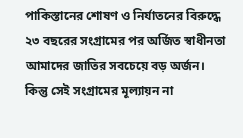পাকিস্তানের শোষণ ও নির্যাতনের বিরুদ্ধে ২৩ বছরের সংগ্রামের পর অর্জিত স্বাধীনতা আমাদের জাতির সবচেয়ে বড় অর্জন। কিন্তু সেই সংগ্রামের মূল্যায়ন না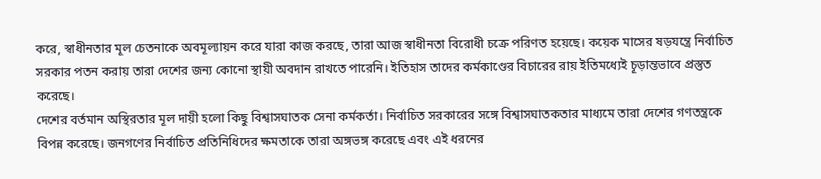করে, স্বাধীনতার মূল চেতনাকে অবমূল্যায়ন করে যারা কাজ করছে, তারা আজ স্বাধীনতা বিরোধী চক্রে পরিণত হয়েছে। কয়েক মাসের ষড়যন্ত্রে নির্বাচিত সরকার পতন করায় তারা দেশের জন্য কোনো স্থায়ী অবদান রাখতে পারেনি। ইতিহাস তাদের কর্মকাণ্ডের বিচারের রায় ইতিমধ্যেই চূড়ান্তভাবে প্রস্তুত করেছে।
দেশের বর্তমান অস্থিরতার মূল দায়ী হলো কিছু বিশ্বাসঘাতক সেনা কর্মকর্তা। নির্বাচিত সরকারের সঙ্গে বিশ্বাসঘাতকতার মাধ্যমে তারা দেশের গণতন্ত্রকে বিপন্ন করেছে। জনগণের নির্বাচিত প্রতিনিধিদের ক্ষমতাকে তারা অঙ্গভঙ্গ করেছে এবং এই ধরনের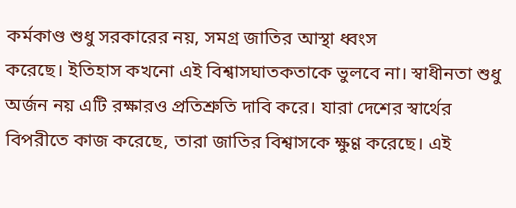কর্মকাণ্ড শুধু সরকারের নয়, সমগ্র জাতির আস্থা ধ্বংস
করেছে। ইতিহাস কখনো এই বিশ্বাসঘাতকতাকে ভুলবে না। স্বাধীনতা শুধু অর্জন নয় এটি রক্ষারও প্রতিশ্রুতি দাবি করে। যারা দেশের স্বার্থের বিপরীতে কাজ করেছে, তারা জাতির বিশ্বাসকে ক্ষুণ্ণ করেছে। এই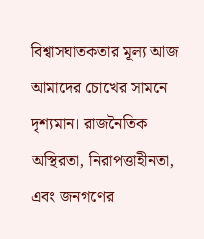বিশ্বাসঘাতকতার মূল্য আজ আমাদের চোখের সামনে দৃশ্যমান। রাজনৈতিক অস্থিরতা, নিরাপত্তাহীনতা, এবং জনগণের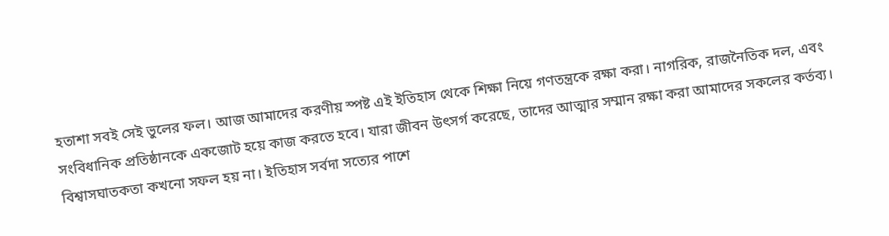হতাশা সবই সেই ভুলের ফল। আজ আমাদের করণীয় স্পষ্ট এই ইতিহাস থেকে শিক্ষা নিয়ে গণতন্ত্রকে রক্ষা করা। নাগরিক, রাজনৈতিক দল, এবং সংবিধানিক প্রতিষ্ঠানকে একজোট হয়ে কাজ করতে হবে। যারা জীবন উৎসর্গ করেছে, তাদের আত্মার সম্মান রক্ষা করা আমাদের সকলের কর্তব্য। বিশ্বাসঘাতকতা কখনো সফল হয় না। ইতিহাস সর্বদা সত্যের পাশে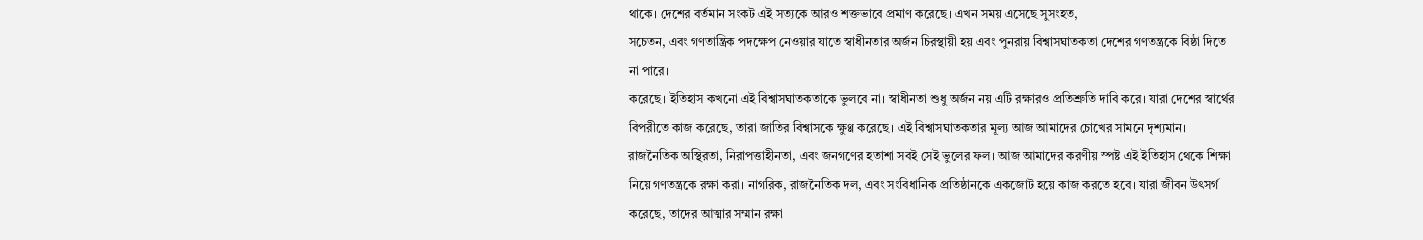থাকে। দেশের বর্তমান সংকট এই সত্যকে আরও শক্তভাবে প্রমাণ করেছে। এখন সময় এসেছে সুসংহত,
সচেতন, এবং গণতান্ত্রিক পদক্ষেপ নেওয়ার যাতে স্বাধীনতার অর্জন চিরস্থায়ী হয় এবং পুনরায় বিশ্বাসঘাতকতা দেশের গণতন্ত্রকে বিষ্ঠা দিতে না পারে।
করেছে। ইতিহাস কখনো এই বিশ্বাসঘাতকতাকে ভুলবে না। স্বাধীনতা শুধু অর্জন নয় এটি রক্ষারও প্রতিশ্রুতি দাবি করে। যারা দেশের স্বার্থের বিপরীতে কাজ করেছে, তারা জাতির বিশ্বাসকে ক্ষুণ্ণ করেছে। এই বিশ্বাসঘাতকতার মূল্য আজ আমাদের চোখের সামনে দৃশ্যমান। রাজনৈতিক অস্থিরতা, নিরাপত্তাহীনতা, এবং জনগণের হতাশা সবই সেই ভুলের ফল। আজ আমাদের করণীয় স্পষ্ট এই ইতিহাস থেকে শিক্ষা নিয়ে গণতন্ত্রকে রক্ষা করা। নাগরিক, রাজনৈতিক দল, এবং সংবিধানিক প্রতিষ্ঠানকে একজোট হয়ে কাজ করতে হবে। যারা জীবন উৎসর্গ করেছে, তাদের আত্মার সম্মান রক্ষা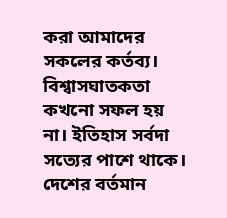করা আমাদের সকলের কর্তব্য। বিশ্বাসঘাতকতা কখনো সফল হয় না। ইতিহাস সর্বদা সত্যের পাশে থাকে। দেশের বর্তমান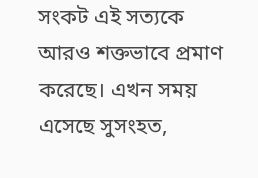সংকট এই সত্যকে আরও শক্তভাবে প্রমাণ করেছে। এখন সময় এসেছে সুসংহত,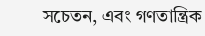সচেতন, এবং গণতান্ত্রিক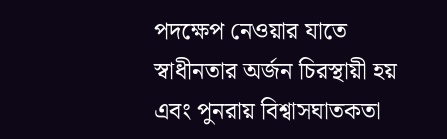পদক্ষেপ নেওয়ার যাতে স্বাধীনতার অর্জন চিরস্থায়ী হয় এবং পুনরায় বিশ্বাসঘাতকতা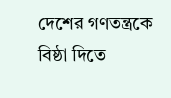দেশের গণতন্ত্রকে বিষ্ঠা দিতে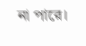না পারে।